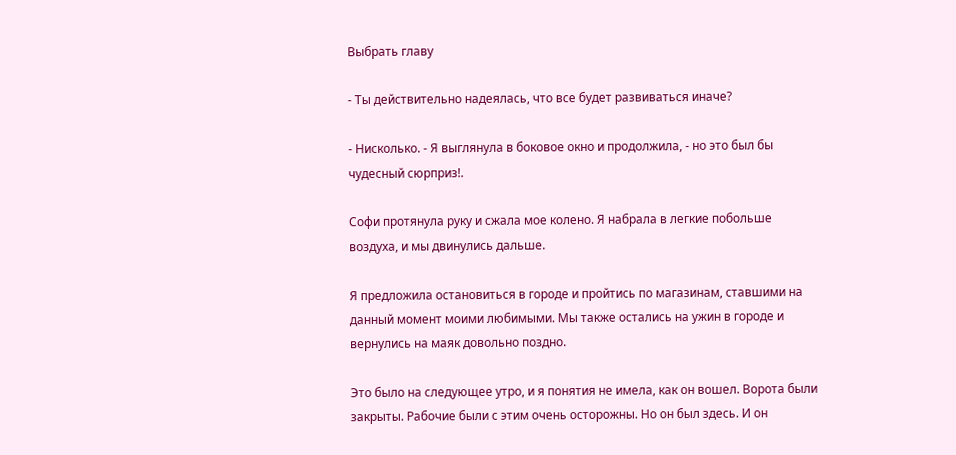Выбрать главу

- Ты действительно надеялась, что все будет развиваться иначе?

- Нисколько. - Я выглянула в боковое окно и продолжила, - но это был бы чудесный сюрприз!.

Софи протянула руку и сжала мое колено. Я набрала в легкие побольше воздуха, и мы двинулись дальше.

Я предложила остановиться в городе и пройтись по магазинам, ставшими на данный момент моими любимыми. Мы также остались на ужин в городе и вернулись на маяк довольно поздно.

Это было на следующее утро, и я понятия не имела, как он вошел. Ворота были закрыты. Рабочие были с этим очень осторожны. Но он был здесь. И он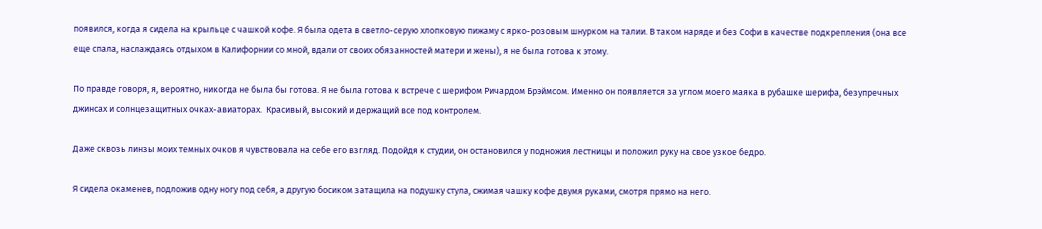появился, когда я сидела на крыльце с чашкой кофе. Я была одета в светло-серую хлопковую пижаму с ярко-розовым шнурком на талии. В таком наряде и без Софи в качестве подкрепления (она все еще спала, наслаждаясь отдыхом в Калифорнии со мной, вдали от своих обязанностей матери и жены), я не была готова к этому.

По правде говоря, я, вероятно, никогда не была бы готова. Я не была готова к встрече с шерифом Ричардом Брэймсом. Именно он появляется за углом моего маяка в рубашке шерифа, безупречных джинсах и солнцезащитных очках-авиаторах.  Красивый, высокий и держащий все под контролем.

Даже сквозь линзы моих темных очков я чувствовала на себе его взгляд. Подойдя к студии, он остановился у подножия лестницы и положил руку на свое узкое бедро.

Я сидела окаменев, подложив одну ногу под себя, а другую босиком затащила на подушку стула, сжимая чашку кофе двумя руками, смотря прямо на него.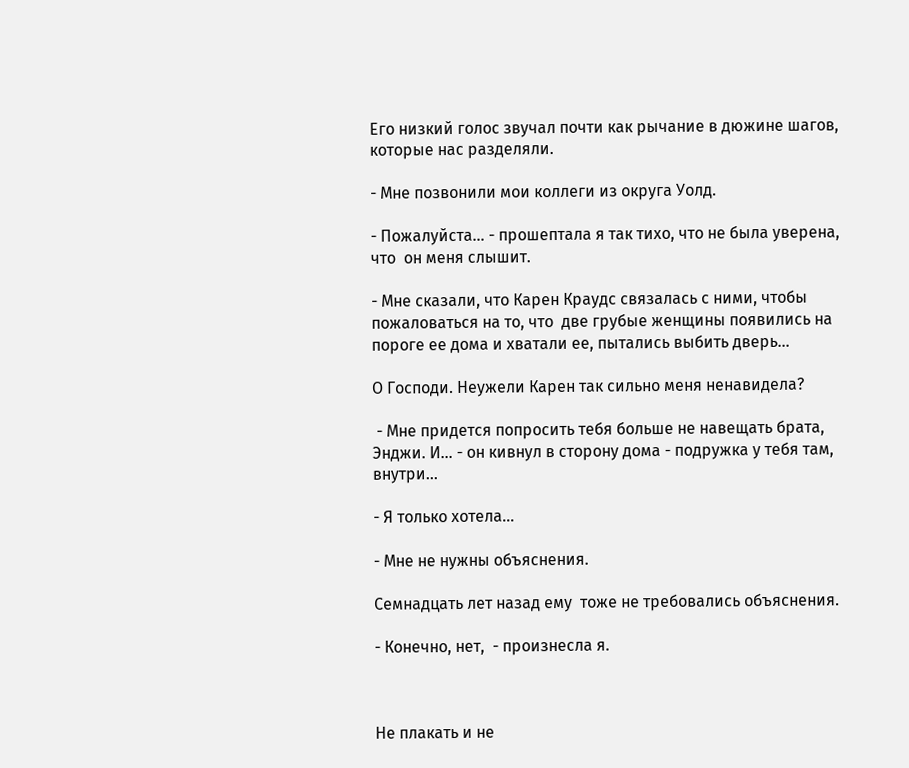Его низкий голос звучал почти как рычание в дюжине шагов, которые нас разделяли.

- Мне позвонили мои коллеги из округа Уолд.

- Пожалуйста… - прошептала я так тихо, что не была уверена, что  он меня слышит.

- Мне сказали, что Карен Краудс связалась с ними, чтобы пожаловаться на то, что  две грубые женщины появились на пороге ее дома и хватали ее, пытались выбить дверь...

О Господи. Неужели Карен так сильно меня ненавидела?

 - Мне придется попросить тебя больше не навещать брата, Энджи. И… - он кивнул в сторону дома - подружка у тебя там, внутри...

- Я только хотела…

- Мне не нужны объяснения.

Семнадцать лет назад ему  тоже не требовались объяснения.

- Конечно, нет,  - произнесла я.



Не плакать и не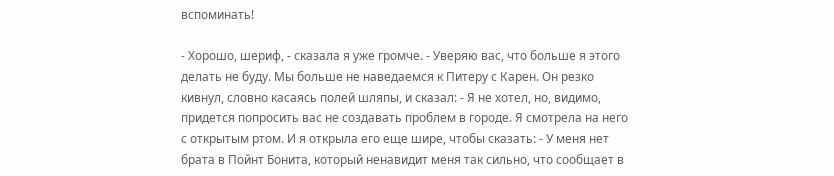вспоминать!

- Хорошо, шериф, - сказала я уже громче. - Уверяю вас, что больше я этого делать не буду. Мы больше не наведаемся к Питеру с Карен. Он резко кивнул, словно касаясь полей шляпы, и сказал: - Я не хотел, но, видимо, придется попросить вас не создавать проблем в городе. Я смотрела на него с открытым ртом. И я открыла его еще шире, чтобы сказать: - У меня нет брата в Пойнт Бонита, который ненавидит меня так сильно, что сообщает в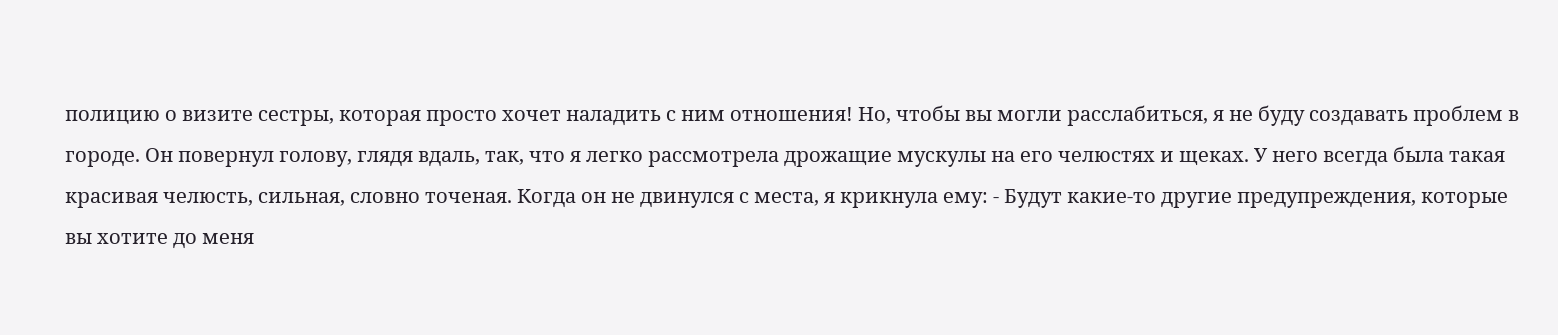полицию о визите сестры, которая просто хочет наладить с ним отношения! Но, чтобы вы могли расслабиться, я не буду создавать проблем в городе. Он повернул голову, глядя вдаль, так, что я легко рассмотрела дрожащие мускулы на его челюстях и щеках. У него всегда была такая красивая челюсть, сильная, словно точеная. Когда он не двинулся с места, я крикнула ему: - Будут какие-то другие предупреждения, которые вы хотите до меня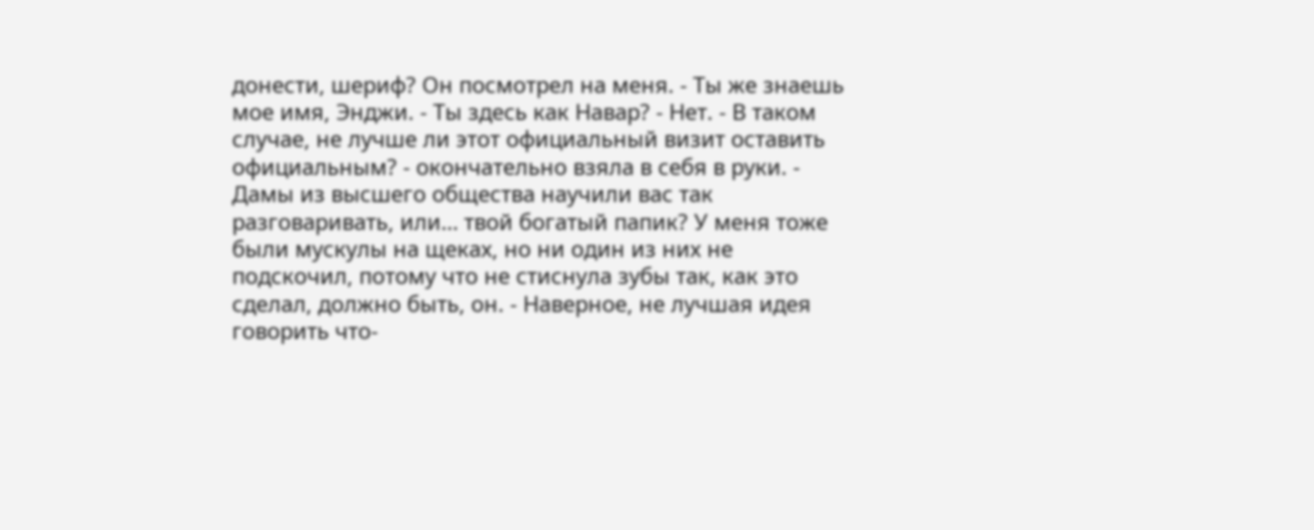донести, шериф? Он посмотрел на меня. - Ты же знаешь мое имя, Энджи. - Ты здесь как Навар? - Нет. - В таком случае, не лучше ли этот официальный визит оставить официальным? - окончательно взяла в себя в руки. - Дамы из высшего общества научили вас так разговаривать, или… твой богатый папик? У меня тоже были мускулы на щеках, но ни один из них не подскочил, потому что не стиснула зубы так, как это сделал, должно быть, он. - Наверное, не лучшая идея говорить что-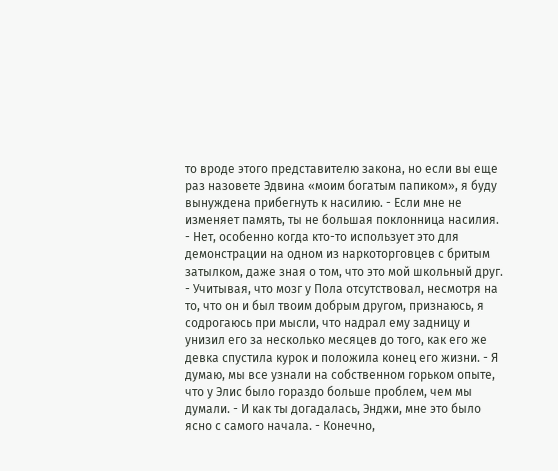то вроде этого представителю закона, но если вы еще раз назовете Эдвина «моим богатым папиком», я буду вынуждена прибегнуть к насилию. - Если мне не изменяет память, ты не большая поклонница насилия. - Нет, особенно когда кто-то использует это для демонстрации на одном из наркоторговцев с бритым затылком, даже зная о том, что это мой школьный друг. - Учитывая, что мозг у Пола отсутствовал, несмотря на то, что он и был твоим добрым другом, признаюсь, я содрогаюсь при мысли, что надрал ему задницу и унизил его за несколько месяцев до того, как его же девка спустила курок и положила конец его жизни. - Я думаю, мы все узнали на собственном горьком опыте, что у Элис было гораздо больше проблем, чем мы думали. - И как ты догадалась, Энджи, мне это было ясно с самого начала. - Конечно,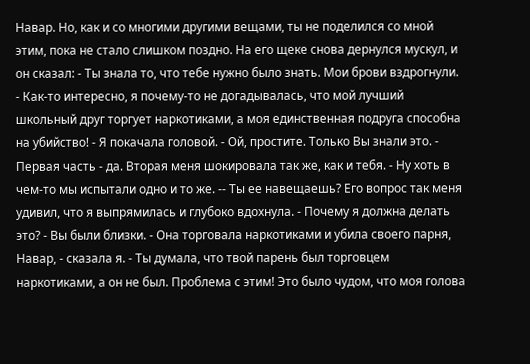Навар. Но, как и со многими другими вещами, ты не поделился со мной этим, пока не стало слишком поздно. На его щеке снова дернулся мускул, и он сказал: - Ты знала то, что тебе нужно было знать. Мои брови вздрогнули. - Как-то интересно, я почему-то не догадывалась, что мой лучший школьный друг торгует наркотиками, а моя единственная подруга способна на убийство! - Я покачала головой. - Ой, проститe. Только Вы знали это. - Первая часть - да. Вторая меня шокировала так же, как и тебя. - Ну хоть в чем-то мы испытали одно и то же. -- Ты ее навещаешь? Его вопрос так меня удивил, что я выпрямилась и глубоко вдохнула. - Почему я должна делать это? - Вы были близки. - Она торговала наркотиками и убила своего парня, Навар, - сказала я. - Ты думала, что твой парень был торговцем наркотиками, а он не был. Проблема с этим! Это было чудом, что моя голова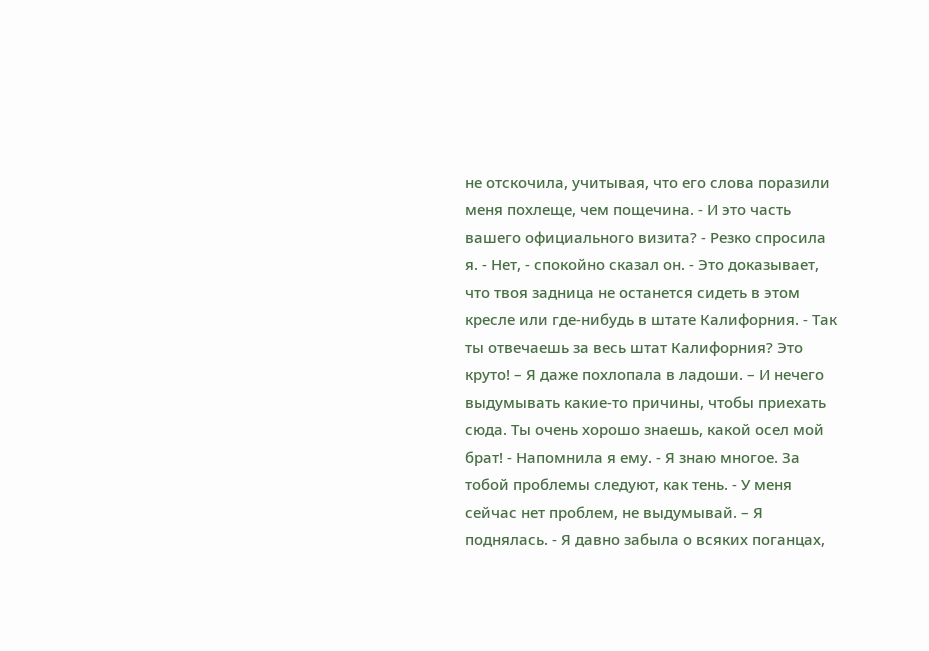не отскочила, учитывая, что его слова поразили меня похлеще, чем пощечина. - И это часть вашего официального визита? - Резко спросила я. - Нет, - спокойно сказал он. - Это доказывает, что твоя задница не останется сидеть в этом кресле или где-нибудь в штате Калифорния. - Так ты отвечаешь за весь штат Калифорния? Это круто! – Я даже похлопала в ладоши. – И нечего выдумывать какие-то причины, чтобы приехать сюда. Ты очень хорошо знаешь, какой осел мой брат! - Напомнила я ему. - Я знаю многое. За тобой проблемы следуют, как тень. - У меня сейчас нет проблем, не выдумывай. – Я поднялась. - Я давно забыла о всяких поганцах,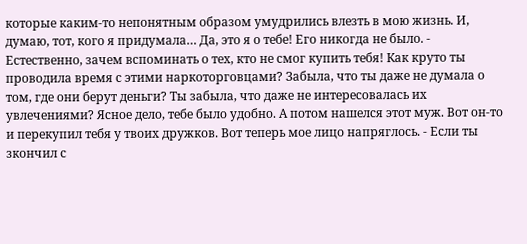которые каким-то непонятным образом умудрились влезть в мою жизнь. И, думаю, тот, кого я придумала… Да, это я о тебе! Его никогда не было. - Естественно, зачем вспоминать о тех, кто не смог купить тебя! Как круто ты проводила время с этими наркоторговцами? Забыла, что ты даже не думала о том, где они берут деньги? Ты забыла, что даже не интересовалась их увлечениями? Ясное дело, тебе было удобно. А потом нашелся этот муж. Вот он-то и перекупил тебя у твоих дружков. Вот теперь мое лицо напряглось. - Если ты зкончил с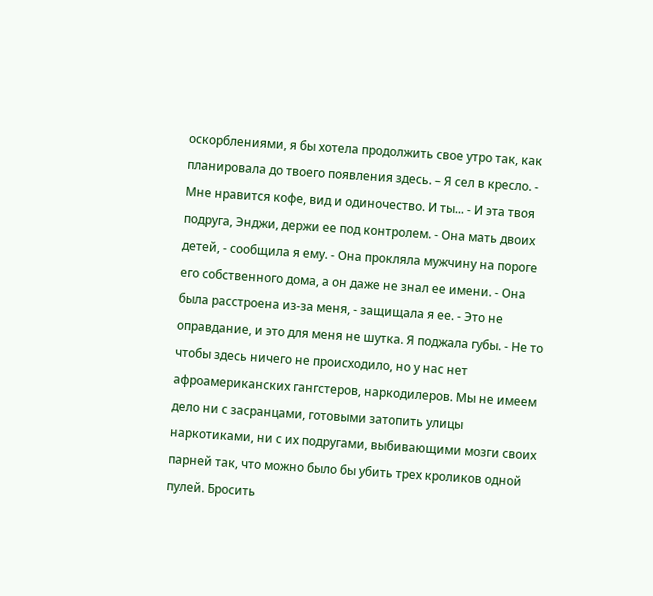оскорблениями, я бы хотела продолжить свое утро так, как планировала до твоего появления здесь. – Я сел в кресло. - Мне нравится кофе, вид и одиночество. И ты... - И эта твоя подруга, Энджи, держи ее под контролем. - Она мать двоих детей, - сообщила я ему. - Она прокляла мужчину на пороге его собственного дома, а он даже не знал ее имени. - Она была расстроена из-за меня, - защищала я ее. - Это не оправдание, и это для меня не шутка. Я поджала губы. - Не то чтобы здесь ничего не происходило, но у нас нет афроамериканских гангстеров, наркодилеров. Мы не имеем дело ни с засранцами, готовыми затопить улицы наркотиками, ни с их подругами, выбивающими мозги своих парней так, что можно было бы убить трех кроликов одной пулей. Бросить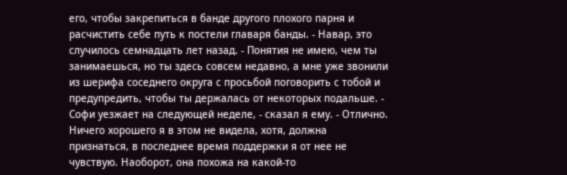его, чтобы закрепиться в банде другого плохого парня и расчистить себе путь к постели главаря банды. - Навар, это случилось семнадцать лет назад. - Понятия не имею, чем ты занимаешься, но ты здесь совсем недавно, а мне уже звонили из шерифа соседнего округа с просьбой поговорить с тобой и предупредить, чтобы ты держалась от некоторых подальше. - Софи уезжает на следующей неделе, - сказал я ему. - Отлично. Ничего хорошего я в этом не видела, хотя, должна признаться, в последнее время поддержки я от нее не чувствую. Наоборот, она похожа на какой-то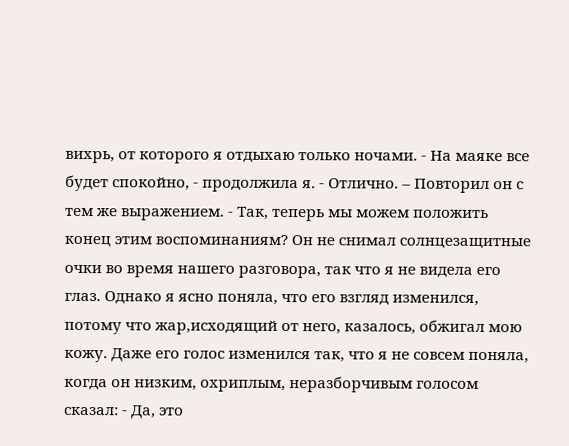вихрь, от которого я отдыхаю только ночами. - На маяке все будет спокойно, - продолжила я. - Отлично. – Повторил он с тем же выражением. - Так, теперь мы можем положить конец этим воспоминаниям? Он не снимал солнцезащитные очки во время нашего разговора, так что я не видела его глаз. Однако я ясно поняла, что его взгляд изменился, потому что жар,исходящий от него, казалось, обжигал мою кожу. Даже его голос изменился так, что я не совсем поняла, когда он низким, охриплым, неразборчивым голосом сказал: - Да, это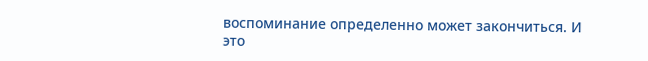воспоминание определенно может закончиться. И это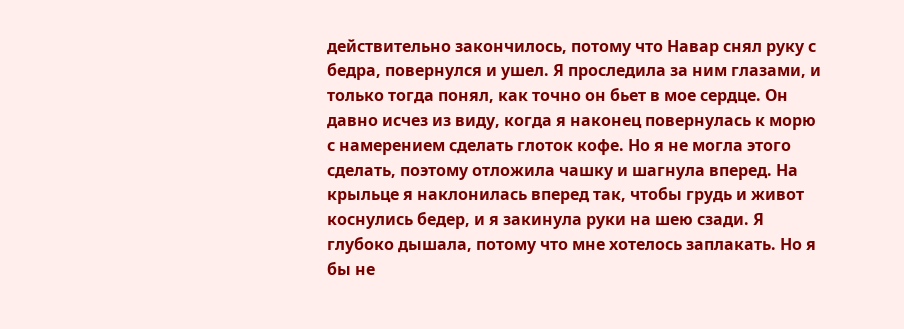действительно закончилось, потому что Навар снял руку с бедра, повернулся и ушел. Я проследила за ним глазами, и только тогда понял, как точно он бьет в мое сердце. Он давно исчез из виду, когда я наконец повернулась к морю с намерением сделать глоток кофе. Но я не могла этого сделать, поэтому отложила чашку и шагнула вперед. На крыльце я наклонилась вперед так, чтобы грудь и живот коснулись бедер, и я закинула руки на шею сзади. Я глубоко дышала, потому что мне хотелось заплакать. Но я бы не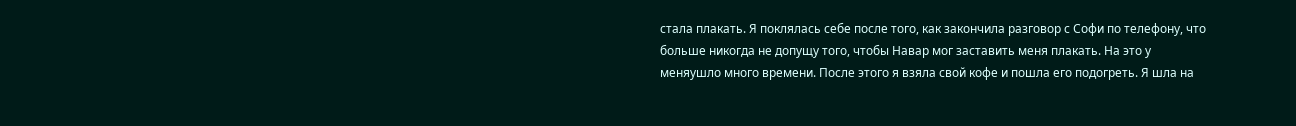стала плакать. Я поклялась себе после того, как закончила разговор с Софи по телефону, что больше никогда не допущу того, чтобы Навар мог заставить меня плакать. На это у меняушло много времени. После этого я взяла свой кофе и пошла его подогреть. Я шла на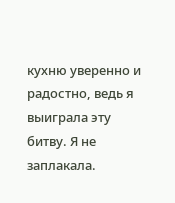кухню уверенно и радостно, ведь я выиграла эту битву. Я не заплакала.